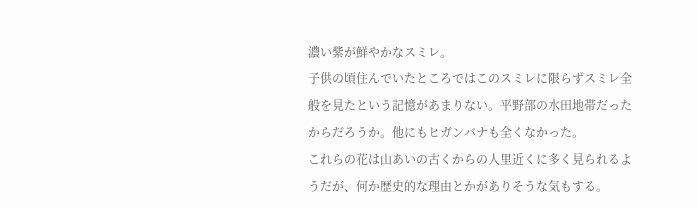濃い紫が鮮やかなスミレ。
子供の頃住んでいたところではこのスミレに限らずスミレ全般を見たという記憶があまりない。平野部の水田地帯だったからだろうか。他にもヒガンバナも全くなかった。
これらの花は山あいの古くからの人里近くに多く見られるようだが、何か歴史的な理由とかがありそうな気もする。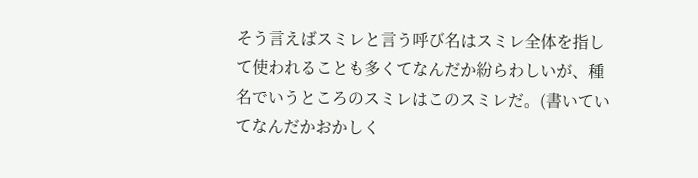そう言えばスミレと言う呼び名はスミレ全体を指して使われることも多くてなんだか紛らわしいが、種名でいうところのスミレはこのスミレだ。(書いていてなんだかおかしく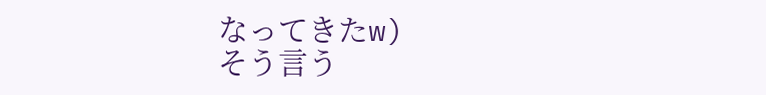なってきたw)
そう言う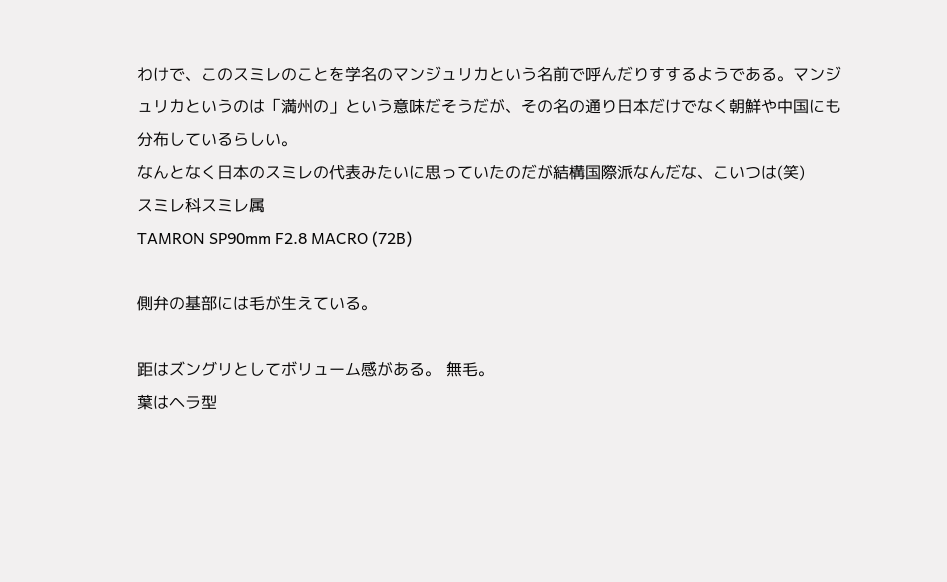わけで、このスミレのことを学名のマンジュリカという名前で呼んだりすするようである。マンジュリカというのは「満州の」という意味だそうだが、その名の通り日本だけでなく朝鮮や中国にも分布しているらしい。
なんとなく日本のスミレの代表みたいに思っていたのだが結構国際派なんだな、こいつは(笑)
スミレ科スミレ属
TAMRON SP90mm F2.8 MACRO (72B)

側弁の基部には毛が生えている。

距はズングリとしてボリューム感がある。 無毛。
葉はヘラ型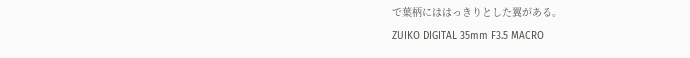で葉柄にははっきりとした翼がある。
ZUIKO DIGITAL 35mm F3.5 MACRO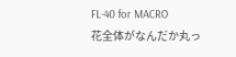FL-40 for MACRO
花全体がなんだか丸っ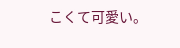こくて可愛い。